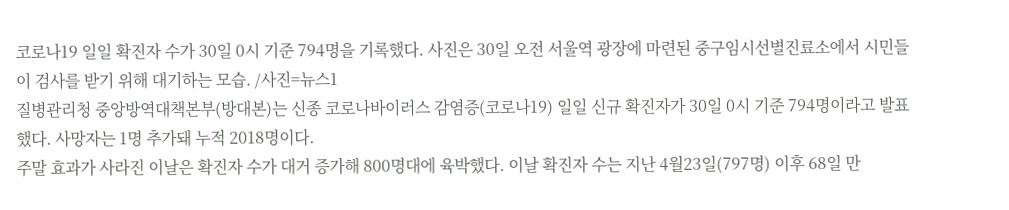코로나19 일일 확진자 수가 30일 0시 기준 794명을 기록했다. 사진은 30일 오전 서울역 광장에 마련된 중구임시선별진료소에서 시민들이 검사를 받기 위해 대기하는 모습. /사진=뉴스1
질병관리청 중앙방역대책본부(방대본)는 신종 코로나바이러스 감염증(코로나19) 일일 신규 확진자가 30일 0시 기준 794명이라고 발표했다. 사망자는 1명 추가돼 누적 2018명이다.
주말 효과가 사라진 이날은 확진자 수가 대거 증가해 800명대에 육박했다. 이날 확진자 수는 지난 4월23일(797명) 이후 68일 만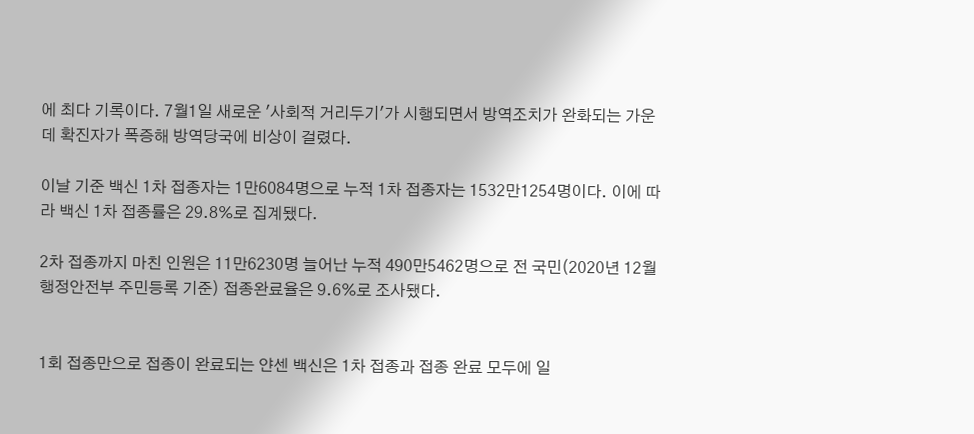에 최다 기록이다. 7월1일 새로운 '사회적 거리두기'가 시행되면서 방역조치가 완화되는 가운데 확진자가 폭증해 방역당국에 비상이 걸렸다.

이날 기준 백신 1차 접종자는 1만6084명으로 누적 1차 접종자는 1532만1254명이다. 이에 따라 백신 1차 접종률은 29.8%로 집계됐다.

2차 접종까지 마친 인원은 11만6230명 늘어난 누적 490만5462명으로 전 국민(2020년 12월 행정안전부 주민등록 기준) 접종완료율은 9.6%로 조사됐다.


1회 접종만으로 접종이 완료되는 얀센 백신은 1차 접종과 접종 완료 모두에 일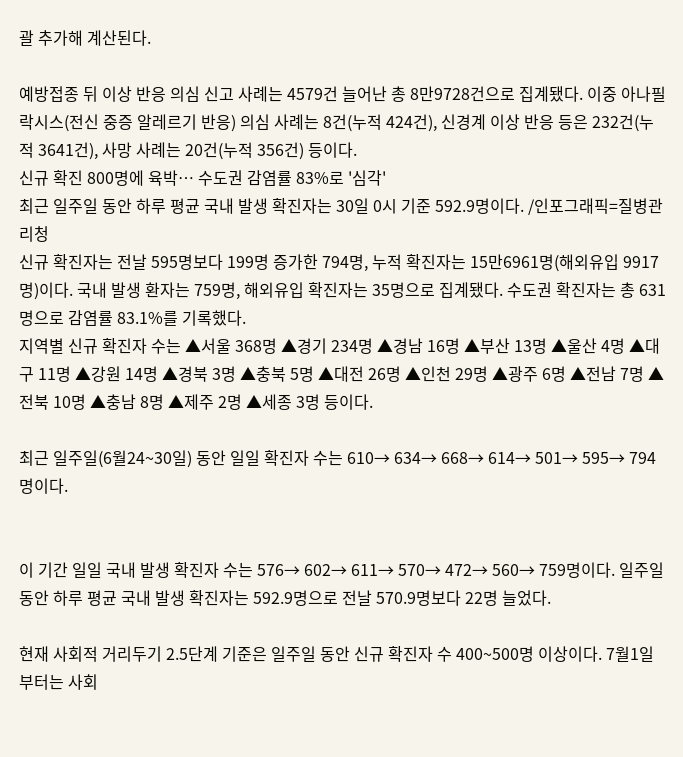괄 추가해 계산된다.

예방접종 뒤 이상 반응 의심 신고 사례는 4579건 늘어난 총 8만9728건으로 집계됐다. 이중 아나필락시스(전신 중증 알레르기 반응) 의심 사례는 8건(누적 424건), 신경계 이상 반응 등은 232건(누적 3641건), 사망 사례는 20건(누적 356건) 등이다.
신규 확진 800명에 육박… 수도권 감염률 83%로 '심각'
최근 일주일 동안 하루 평균 국내 발생 확진자는 30일 0시 기준 592.9명이다. /인포그래픽=질병관리청
신규 확진자는 전날 595명보다 199명 증가한 794명, 누적 확진자는 15만6961명(해외유입 9917명)이다. 국내 발생 환자는 759명, 해외유입 확진자는 35명으로 집계됐다. 수도권 확진자는 총 631명으로 감염률 83.1%를 기록했다.
지역별 신규 확진자 수는 ▲서울 368명 ▲경기 234명 ▲경남 16명 ▲부산 13명 ▲울산 4명 ▲대구 11명 ▲강원 14명 ▲경북 3명 ▲충북 5명 ▲대전 26명 ▲인천 29명 ▲광주 6명 ▲전남 7명 ▲전북 10명 ▲충남 8명 ▲제주 2명 ▲세종 3명 등이다.

최근 일주일(6월24~30일) 동안 일일 확진자 수는 610→ 634→ 668→ 614→ 501→ 595→ 794명이다.


이 기간 일일 국내 발생 확진자 수는 576→ 602→ 611→ 570→ 472→ 560→ 759명이다. 일주일 동안 하루 평균 국내 발생 확진자는 592.9명으로 전날 570.9명보다 22명 늘었다.

현재 사회적 거리두기 2.5단계 기준은 일주일 동안 신규 확진자 수 400~500명 이상이다. 7월1일부터는 사회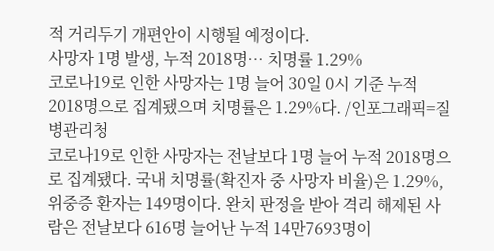적 거리두기 개편안이 시행될 예정이다.
사망자 1명 발생, 누적 2018명… 치명률 1.29%
코로나19로 인한 사망자는 1명 늘어 30일 0시 기준 누적 2018명으로 집계됐으며 치명률은 1.29%다. /인포그래픽=질병관리청
코로나19로 인한 사망자는 전날보다 1명 늘어 누적 2018명으로 집계됐다. 국내 치명률(확진자 중 사망자 비율)은 1.29%, 위중증 환자는 149명이다. 완치 판정을 받아 격리 해제된 사람은 전날보다 616명 늘어난 누적 14만7693명이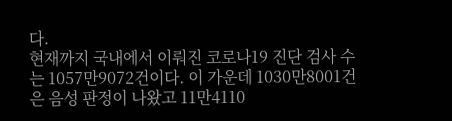다.
현재까지 국내에서 이뤄진 코로나19 진단 검사 수는 1057만9072건이다. 이 가운데 1030만8001건은 음성 판정이 나왔고 11만4110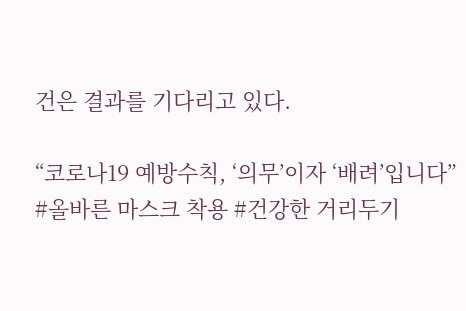건은 결과를 기다리고 있다.

“코로나19 예방수칙, ‘의무’이자 ‘배려’입니다”
#올바른 마스크 착용 #건강한 거리두기